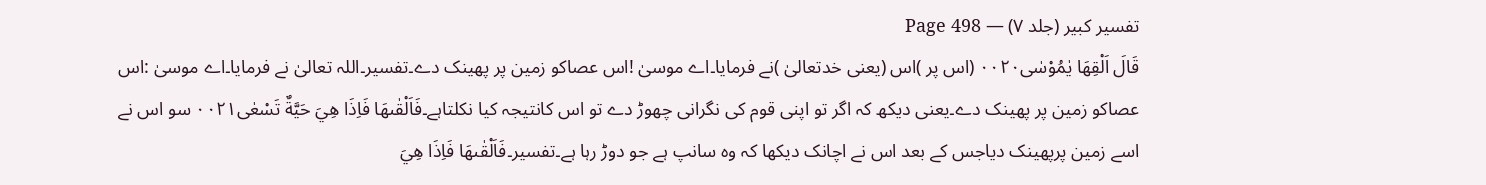تفسیر کبیر (جلد ۷) — Page 498
قَالَ اَلْقِهَا يٰمُوْسٰى۰۰۲۰ (اس پر )اس (یعنی خدتعالیٰ )نے فرمایا۔اے موسیٰ !اس عصاکو زمین پر پھینک دے۔تفسیر۔اللہ تعالیٰ نے فرمایا۔اے موسیٰ :اس عصاکو زمین پر پھینک دے۔یعنی دیکھ کہ اگر تو اپنی قوم کی نگرانی چھوڑ دے تو اس کانتیجہ کیا نکلتاہے۔فَاَلْقٰىهَا فَاِذَا هِيَ حَيَّةٌ تَسْعٰى۰۰۲۱ سو اس نے اسے زمین پرپھینک دیاجس کے بعد اس نے اچانک دیکھا کہ وہ سانپ ہے جو دوڑ رہا ہے۔تفسیر۔فَاَلْقٰىهَا فَاِذَا هِيَ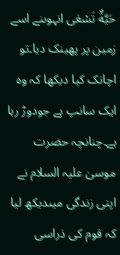حَيَّةٌ تَسْعٰى انہوںنے اسے زمین پر پھینک دیا۔تو اچانک کیا دیکھا کہ وہ ایک سانپ ہے جودوڑ رہا ہے۔چنانچہ حضرت موسیٰ علیہ السلام نے اپنی زندگی میںدیکھ لیا کہ قوم کی ذراسی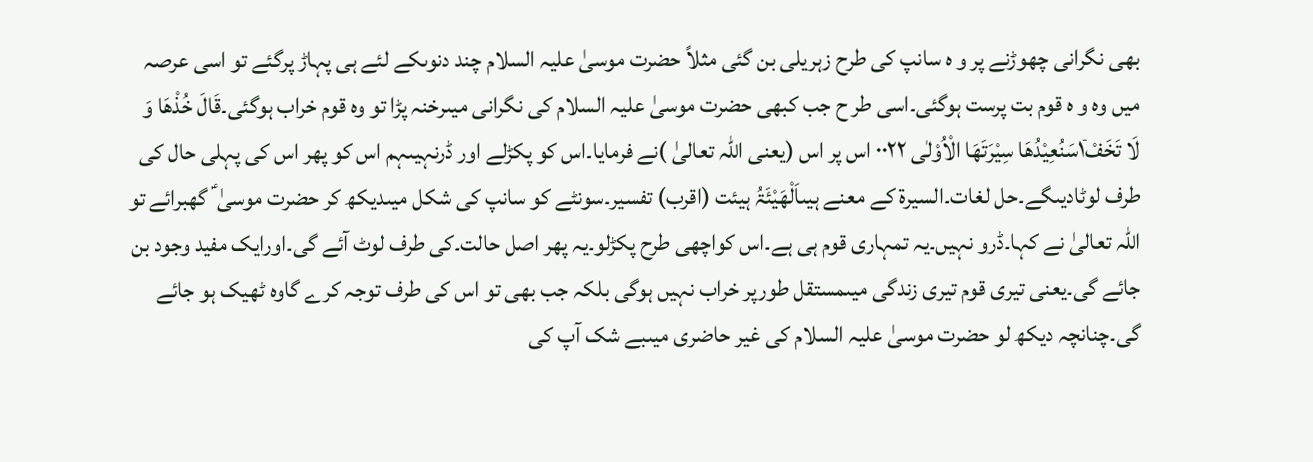بھی نگرانی چھوڑنے پر و ہ سانپ کی طرح زہریلی بن گئی مثلاً حضرت موسیٰ علیہ السلام چند دنوںکے لئے ہی پہاڑ پرگئے تو اسی عرصہ میں وہ و ہ قوم بت پرست ہوگئی۔اسی طر ح جب کبھی حضرت موسیٰ علیہ السلام کی نگرانی میںرخنہ پڑا تو وہ قوم خراب ہوگئی۔قَالَ خُذْهَا وَ لَا تَخَفْ١ٙسَنُعِيْدُهَا سِيْرَتَهَا الْاُوْلٰى ۰۰۲۲ اس پر اس (یعنی اللہ تعالیٰ )نے فرمایا۔اس کو پکڑلے اور ڈرنہیںہم اس کو پھر اس کی پہلی حال کی طرف لوٹادیںگے۔حل لغات۔السیرۃ کے معنے ہیںاَلْھَیْئَۃُ ہیئت (اقرب) تفسیر۔سونٹے کو سانپ کی شکل میںدیکھ کر حضرت موسیٰ ؑ گھبرائے تو اللہ تعالیٰ نے کہا۔ڈرو نہیں۔یہ تمہاری قوم ہی ہے۔اس کواچھی طرح پکڑلو۔یہ پھر اصل حالت۔کی طرف لوٹ آئے گی۔اورایک مفید وجود بن جائے گی۔یعنی تیری قوم تیری زندگی میںمستقل طورپر خراب نہیں ہوگی بلکہ جب بھی تو اس کی طرف توجہ کرے گاوہ ٹھیک ہو جائے گی۔چنانچہ دیکھ لو حضرت موسیٰ علیہ السلام کی غیر حاضری میںبے شک آپ کی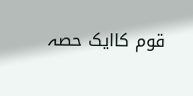قوم کاایک حصہ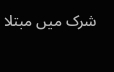شرک میں مبتلا